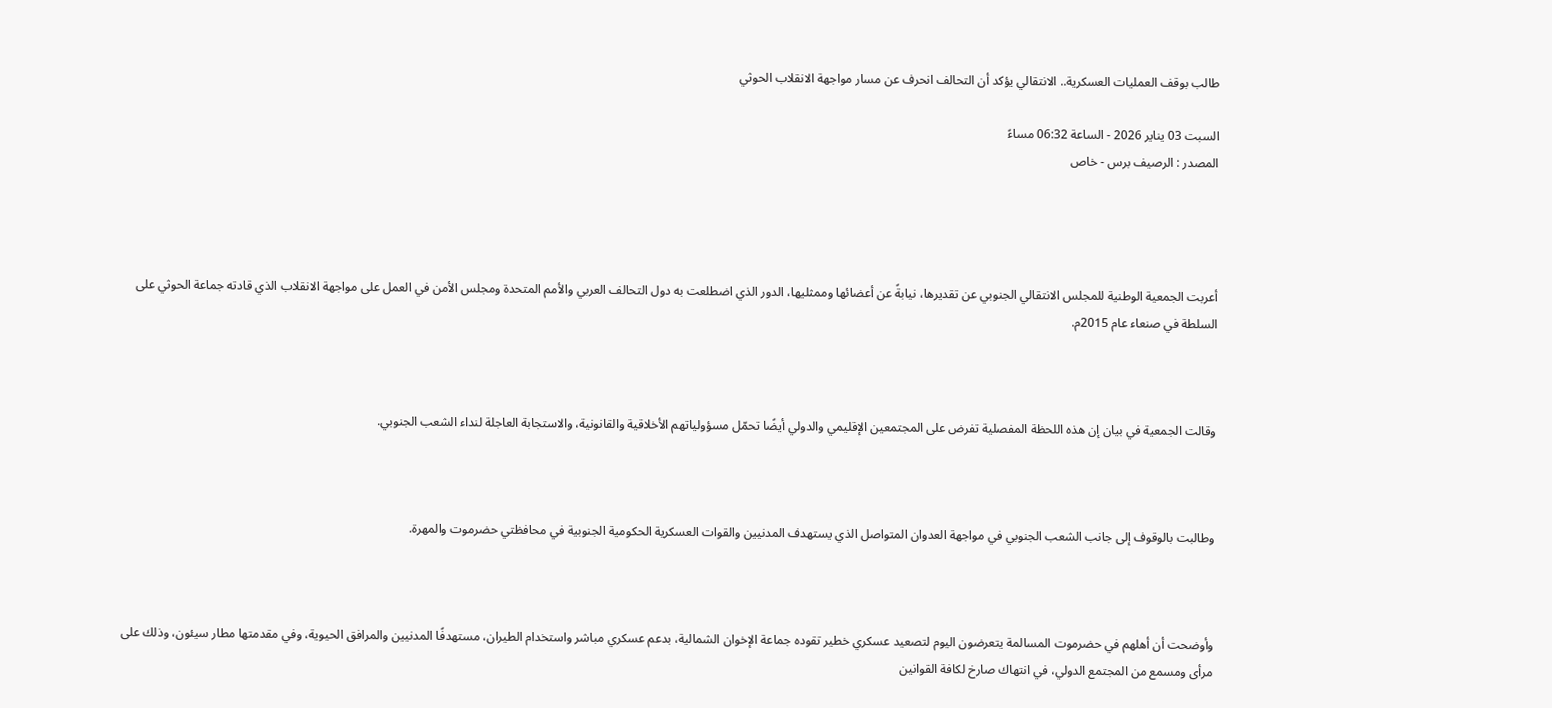طالب بوقف العمليات العسكرية.. الانتقالي يؤكد أن التحالف انحرف عن مسار مواجهة الانقلاب الحوثي

السبت 03 يناير 2026 - الساعة 06:32 مساءً
المصدر : الرصيف برس - خاص




أعربت الجمعية الوطنية للمجلس الانتقالي الجنوبي عن تقديرها، نيابةً عن أعضائها وممثليها، الدور الذي اضطلعت به دول التحالف العربي والأمم المتحدة ومجلس الأمن في العمل على مواجهة الانقلاب الذي قادته جماعة الحوثي على السلطة في صنعاء عام 2015م.



وقالت الجمعية في بيان إن هذه اللحظة المفصلية تفرض على المجتمعين الإقليمي والدولي أيضًا تحمّل مسؤولياتهم الأخلاقية والقانونية، والاستجابة العاجلة لنداء الشعب الجنوبي.



وطالبت بالوقوف إلى جانب الشعب الجنوبي في مواجهة العدوان المتواصل الذي يستهدف المدنيين والقوات العسكرية الحكومية الجنوبية في محافظتي حضرموت والمهرة.



وأوضحت أن أهلهم في حضرموت المسالمة يتعرضون اليوم لتصعيد عسكري خطير تقوده جماعة الإخوان الشمالية، بدعم عسكري مباشر واستخدام الطيران، مستهدفًا المدنيين والمرافق الحيوية، وفي مقدمتها مطار سيئون، وذلك على مرأى ومسمع من المجتمع الدولي، في انتهاك صارخ لكافة القوانين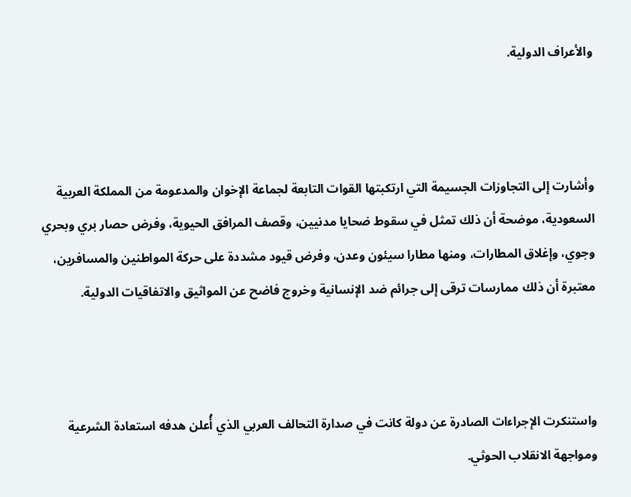والأعراف الدولية.



وأشارت إلى التجاوزات الجسيمة التي ارتكبتها القوات التابعة لجماعة الإخوان والمدعومة من المملكة العربية السعودية، موضحة أن ذلك تمثل في سقوط ضحايا مدنيين، وقصف المرافق الحيوية، وفرض حصار بري وبحري وجوي، وإغلاق المطارات، ومنها مطارا سيئون وعدن، وفرض قيود مشددة على حركة المواطنين والمسافرين، معتبرة أن ذلك ممارسات ترقى إلى جرائم ضد الإنسانية وخروج فاضح عن المواثيق والاتفاقيات الدولية.



واستنكرت الإجراءات الصادرة عن دولة كانت في صدارة التحالف العربي الذي أُعلن هدفه استعادة الشرعية ومواجهة الانقلاب الحوثي.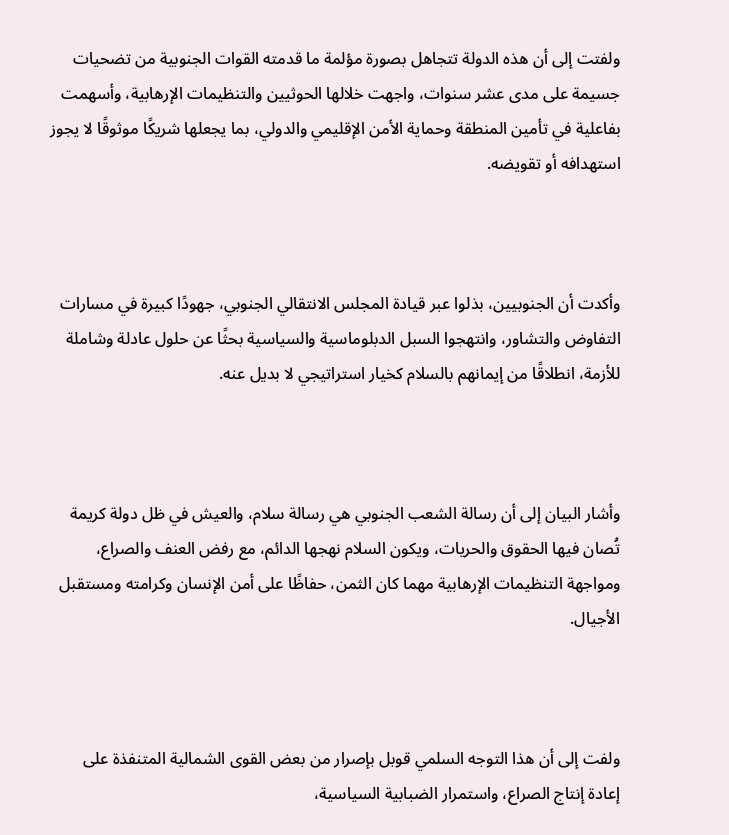ولفتت إلى أن هذه الدولة تتجاهل بصورة مؤلمة ما قدمته القوات الجنوبية من تضحيات جسيمة على مدى عشر سنوات، واجهت خلالها الحوثيين والتنظيمات الإرهابية، وأسهمت بفاعلية في تأمين المنطقة وحماية الأمن الإقليمي والدولي، بما يجعلها شريكًا موثوقًا لا يجوز استهدافه أو تقويضه.



وأكدت أن الجنوبيين، بذلوا عبر قيادة المجلس الانتقالي الجنوبي، جهودًا كبيرة في مسارات التفاوض والتشاور، وانتهجوا السبل الدبلوماسية والسياسية بحثًا عن حلول عادلة وشاملة للأزمة، انطلاقًا من إيمانهم بالسلام كخيار استراتيجي لا بديل عنه.



وأشار البيان إلى أن رسالة الشعب الجنوبي هي رسالة سلام، والعيش في ظل دولة كريمة تُصان فيها الحقوق والحريات، ويكون السلام نهجها الدائم، مع رفض العنف والصراع، ومواجهة التنظيمات الإرهابية مهما كان الثمن، حفاظًا على أمن الإنسان وكرامته ومستقبل الأجيال.



ولفت إلى أن هذا التوجه السلمي قوبل بإصرار من بعض القوى الشمالية المتنفذة على إعادة إنتاج الصراع، واستمرار الضبابية السياسية،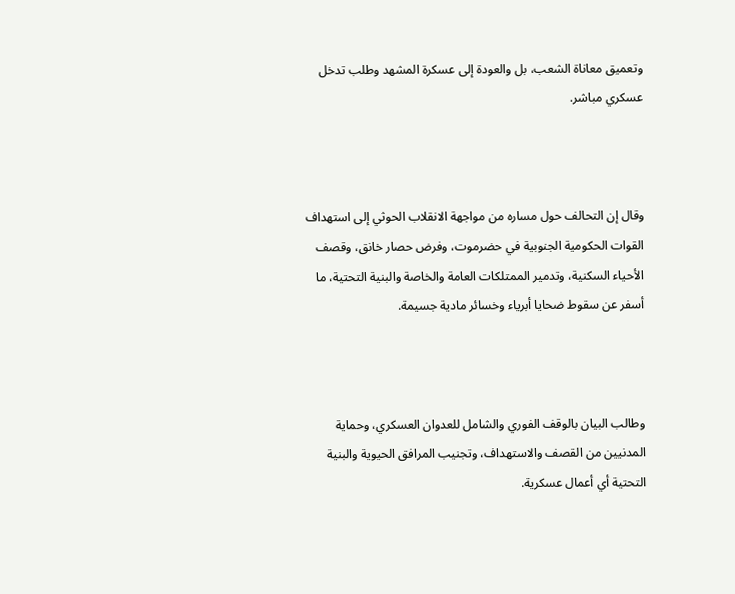وتعميق معاناة الشعب، بل والعودة إلى عسكرة المشهد وطلب تدخل عسكري مباشر.



وقال إن التحالف حول مساره من مواجهة الانقلاب الحوثي إلى استهداف القوات الحكومية الجنوبية في حضرموت، وفرض حصار خانق، وقصف الأحياء السكنية، وتدمير الممتلكات العامة والخاصة والبنية التحتية، ما أسفر عن سقوط ضحايا أبرياء وخسائر مادية جسيمة.



وطالب البيان بالوقف الفوري والشامل للعدوان العسكري، وحماية المدنيين من القصف والاستهداف، وتجنيب المرافق الحيوية والبنية التحتية أي أعمال عسكرية.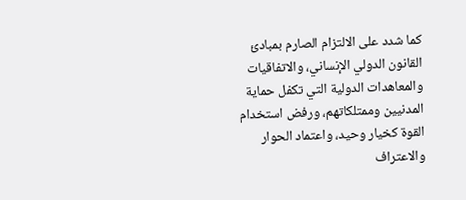كما شدد على الالتزام الصارم بمبادئ القانون الدولي الإنساني، والاتفاقيات والمعاهدات الدولية التي تكفل حماية المدنيين وممتلكاتهم، ورفض استخدام القوة كخيار وحيد، واعتماد الحوار والاعتراف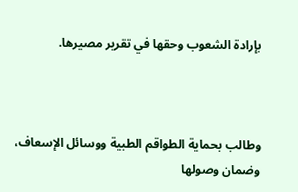بإرادة الشعوب وحقها في تقرير مصيرها.



وطالب بحماية الطواقم الطبية ووسائل الإسعاف، وضمان وصولها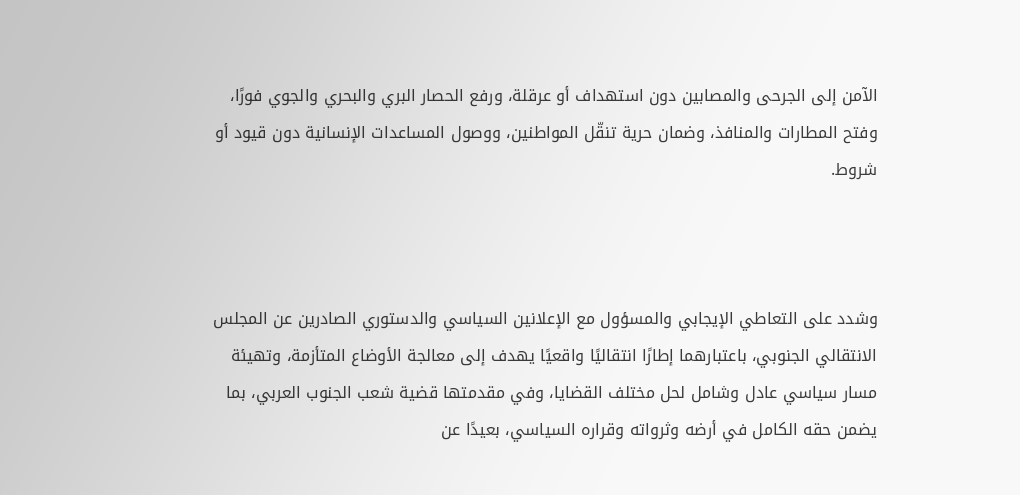الآمن إلى الجرحى والمصابين دون استهداف أو عرقلة، ورفع الحصار البري والبحري والجوي فورًا، وفتح المطارات والمنافذ، وضمان حرية تنقّل المواطنين، ووصول المساعدات الإنسانية دون قيود أو شروط.



وشدد على التعاطي الإيجابي والمسؤول مع الإعلانين السياسي والدستوري الصادرين عن المجلس الانتقالي الجنوبي، باعتبارهما إطارًا انتقاليًا واقعيًا يهدف إلى معالجة الأوضاع المتأزمة، وتهيئة مسار سياسي عادل وشامل لحل مختلف القضايا، وفي مقدمتها قضية شعب الجنوب العربي، بما يضمن حقه الكامل في أرضه وثرواته وقراره السياسي، بعيدًا عن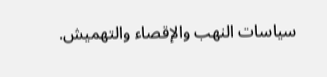سياسات النهب والإقصاء والتهميش.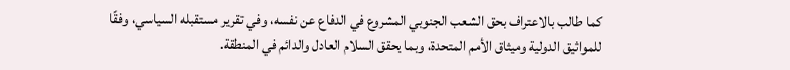كما طالب بالاعتراف بحق الشعب الجنوبي المشروع في الدفاع عن نفسه، وفي تقرير مستقبله السياسي، وفقًا للمواثيق الدولية وميثاق الأمم المتحدة، وبما يحقق السلام العادل والدائم في المنطقة.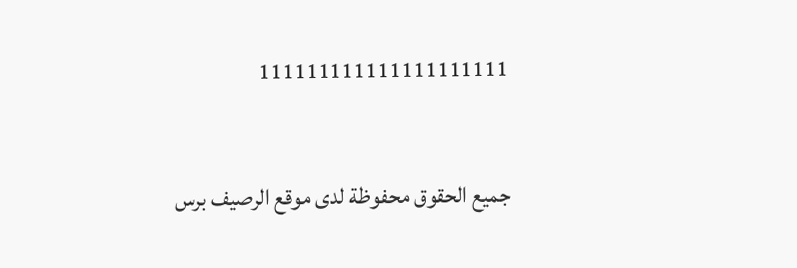111111111111111111111


جميع الحقوق محفوظة لدى موقع الرصيف برس